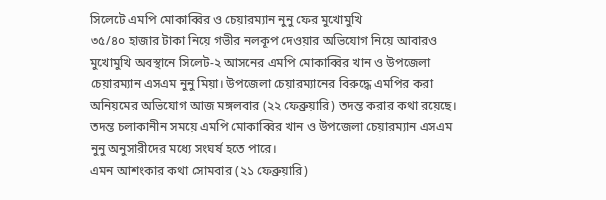সিলেটে এমপি মোকাব্বির ও চেয়ারম্যান নুনু ফের মুখোমুখি
৩৫/৪০ হাজার টাকা নিয়ে গভীর নলকূপ দেওয়ার অভিযোগ নিয়ে আবারও মুখোমুখি অবস্থানে সিলেট-২ আসনের এমপি মোকাব্বির খান ও উপজেলা চেয়ারম্যান এসএম নুনু মিয়া। উপজেলা চেয়ারম্যানের বিরুদ্ধে এমপির করা অনিয়মের অভিযোগ আজ মঙ্গলবার (২২ ফেব্রুয়ারি) তদন্ত করার কথা রয়েছে। তদন্ত চলাকানীন সময়ে এমপি মোকাব্বির খান ও উপজেলা চেয়ারম্যান এসএম নুনু অনুসারীদের মধ্যে সংঘর্ষ হতে পারে।
এমন আশংকার কথা সোমবার (২১ ফেব্রুয়ারি)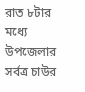রাত ৮টার মধ্যে উপজেলার সর্বত্র চাউর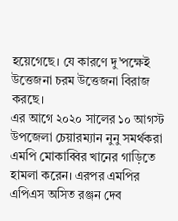হয়েগেছে। যে কারণে দু’পক্ষেই উত্তেজনা চরম উত্তেজনা বিরাজ করছে।
এর আগে ২০২০ সালের ১০ আগস্ট উপজেলা চেয়ারম্যান নুনু সমর্থকরা এমপি মোকাব্বির খানের গাড়িতে হামলা করেন। এরপর এমপির এপিএস অসিত রঞ্জন দেব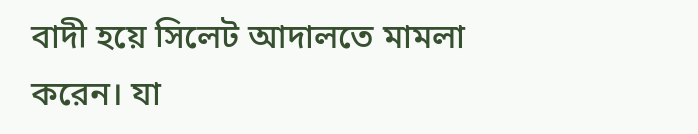বাদী হয়ে সিলেট আদালতে মামলা করেন। যা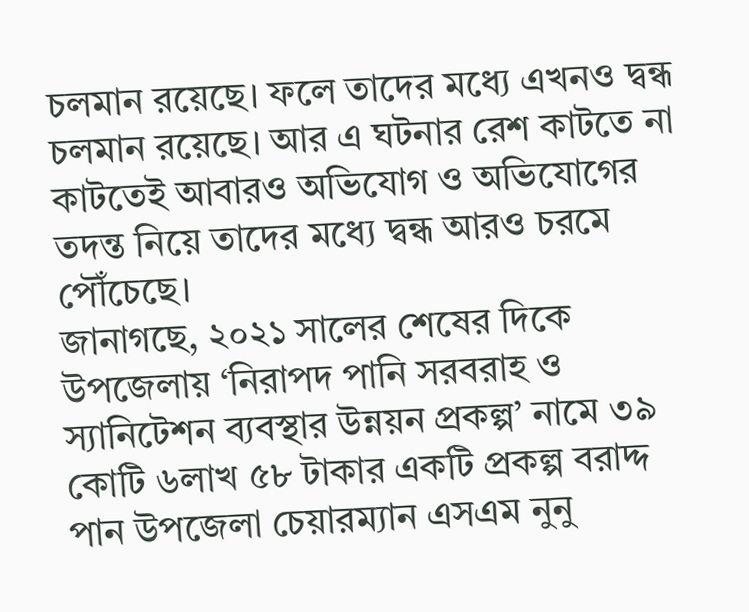চলমান রয়েছে। ফলে তাদের মধ্যে এখনও দ্বন্ধ চলমান রয়েছে। আর এ ঘটনার রেশ কাটতে না কাটতেই আবারও অভিযোগ ও অভিযোগের তদন্ত নিয়ে তাদের মধ্যে দ্বন্ধ আরও চরমে পৌঁচেছে।
জানাগছে, ২০২১ সালের শেষের দিকে উপজেলায় ‘নিরাপদ পানি সরবরাহ ও স্যানিটেশন ব্যবস্থার উন্নয়ন প্রকল্প’ নামে ৩৯ কোটি ৬লাখ ৫৮ টাকার একটি প্রকল্প বরাদ্দ পান উপজেলা চেয়ারম্যান এসএম নুনু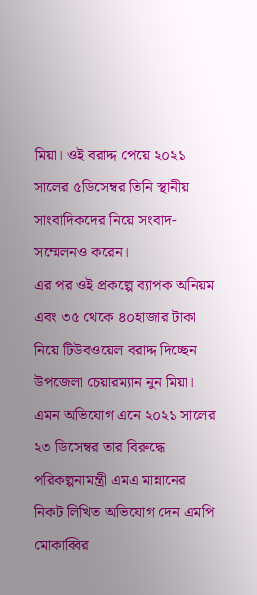মিয়া। ওই বরাদ্দ পেয়ে ২০২১ সালের ৫ডিসেম্বর তিনি স্থানীয় সাংবাদিকদের নিয়ে সংবাদ-সম্মেলনও করেন।
এর পর ওই প্রকল্পে ব্যাপক অনিয়ম এবং ৩৫ থেকে ৪০হাজার টাকা নিয়ে টিউবওয়েল বরাদ্দ দিচ্ছেন উপজেলা চেয়ারম্যান নুন মিয়া। এমন অভিযোগ এনে ২০২১ সালের ২৩ ডিসেম্বর তার বিরুদ্ধে পরিকল্পনামন্ত্রী এমএ মান্নানের নিকট লিখিত অভিযোগ দেন এমপি মোকাব্বির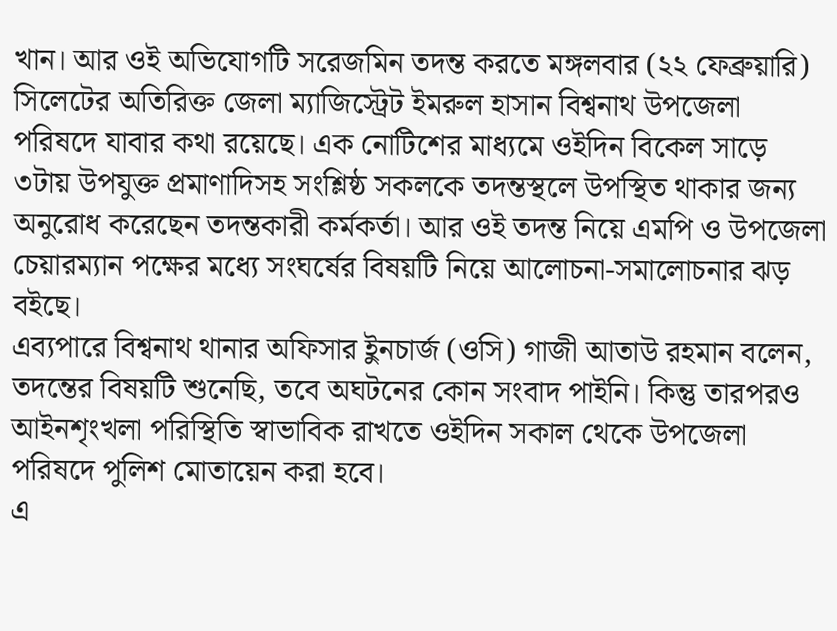খান। আর ওই অভিযোগটি সরেজমিন তদন্ত করতে মঙ্গলবার (২২ ফেব্রুয়ারি) সিলেটের অতিরিক্ত জেলা ম্যাজিস্ট্রেট ইমরুল হাসান বিশ্বনাথ উপজেলা পরিষদে যাবার কথা রয়েছে। এক নোটিশের মাধ্যমে ওইদিন বিকেল সাড়ে ৩টায় উপযুক্ত প্রমাণাদিসহ সংশ্লিষ্ঠ সকলকে তদন্তস্থলে উপস্থিত থাকার জন্য অনুরোধ করেছেন তদন্তকারী কর্মকর্তা। আর ওই তদন্ত নিয়ে এমপি ও উপজেলা চেয়ারম্যান পক্ষের মধ্যে সংঘর্ষের বিষয়টি নিয়ে আলোচনা-সমালোচনার ঝড় বইছে।
এব্যপারে বিশ্বনাথ থানার অফিসার ইুনচার্জ (ওসি) গাজী আতাউ রহমান বলেন, তদন্তের বিষয়টি শুনেছি, তবে অঘটনের কোন সংবাদ পাইনি। কিন্তু তারপরও আইনশৃংখলা পরিস্থিতি স্বাভাবিক রাখতে ওইদিন সকাল থেকে উপজেলা পরিষদে পুলিশ মোতায়েন করা হবে।
এ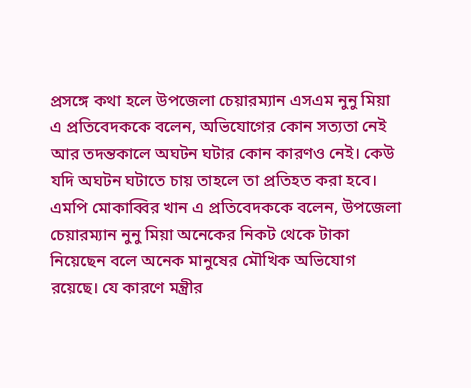প্রসঙ্গে কথা হলে উপজেলা চেয়ারম্যান এসএম নুনু মিয়া এ প্রতিবেদককে বলেন, অভিযোগের কোন সত্যতা নেই আর তদন্তকালে অঘটন ঘটার কোন কারণও নেই। কেউ যদি অঘটন ঘটাতে চায় তাহলে তা প্রতিহত করা হবে।
এমপি মোকাব্বির খান এ প্রতিবেদককে বলেন, উপজেলা চেয়ারম্যান নুনু মিয়া অনেকের নিকট থেকে টাকা নিয়েছেন বলে অনেক মানুষের মৌখিক অভিযোগ রয়েছে। যে কারণে মন্ত্রীর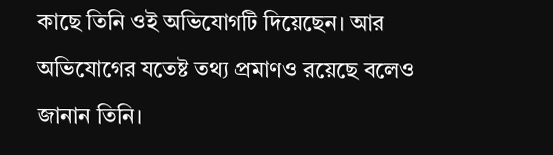কাছে তিনি ওই অভিযোগটি দিয়েছেন। আর অভিযোগের যতেষ্ট তথ্য প্রমাণও রয়েছে বলেও জানান তিনি।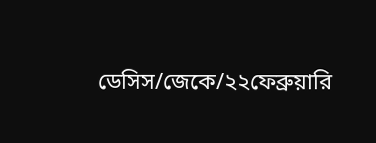ডেসিস/জেকে/২২ফেব্রুয়ারি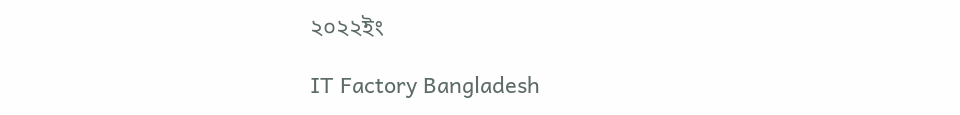২০২২ইং

IT Factory Bangladesh